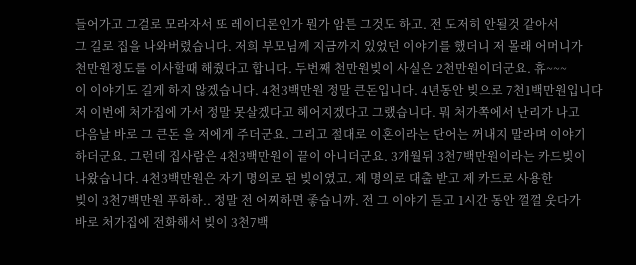들어가고 그걸로 모라자서 또 레이디론인가 뭔가 암튼 그것도 하고. 전 도저히 안될것 같아서
그 길로 집을 나와버렸습니다. 저희 부모님께 지금까지 있었던 이야기를 했더니 저 몰래 어머니가
천만원정도를 이사할때 해줬다고 합니다. 두번째 천만원빚이 사실은 2천만원이더군요. 휴~~~
이 이야기도 길게 하지 않겠습니다. 4천3백만원 정말 큰돈입니다. 4년동안 빚으로 7천1백만원입니다
저 이번에 처가집에 가서 정말 못살겠다고 헤어지겠다고 그랬습니다. 뭐 처가쪽에서 난리가 나고
다음날 바로 그 큰돈 을 저에게 주더군요. 그리고 절대로 이혼이라는 단어는 꺼내지 말라며 이야기
하더군요. 그런데 집사람은 4천3백만원이 끝이 아니더군요. 3개월뒤 3천7백만원이라는 카드빚이
나왔습니다. 4천3백만원은 자기 명의로 된 빚이였고. 제 명의로 대출 받고 제 카드로 사용한
빚이 3천7백만원 푸하하.. 정말 전 어찌하면 좋습니까. 전 그 이야기 듣고 1시간 동안 껄껄 웃다가
바로 처가집에 전화해서 빚이 3천7백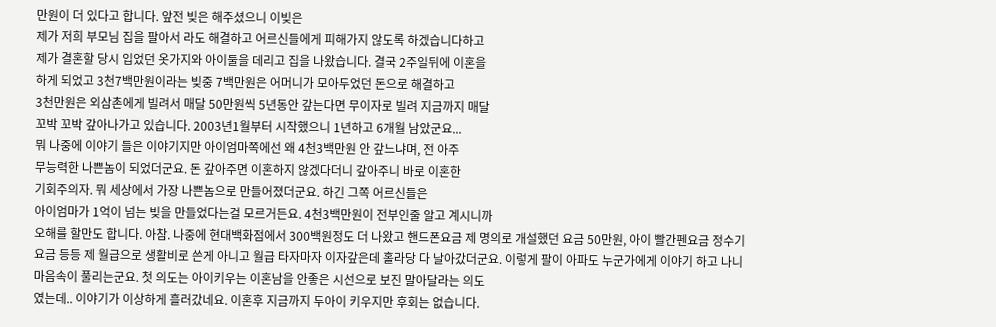만원이 더 있다고 합니다. 앞전 빚은 해주셨으니 이빚은
제가 저희 부모님 집을 팔아서 라도 해결하고 어르신들에게 피해가지 않도록 하겠습니다하고
제가 결혼할 당시 입었던 옷가지와 아이둘을 데리고 집을 나왔습니다. 결국 2주일뒤에 이혼을
하게 되었고 3천7백만원이라는 빚중 7백만원은 어머니가 모아두었던 돈으로 해결하고
3천만원은 외삼촌에게 빌려서 매달 50만원씩 5년동안 갚는다면 무이자로 빌려 지금까지 매달
꼬박 꼬박 갚아나가고 있습니다. 2003년1월부터 시작했으니 1년하고 6개월 남았군요...
뭐 나중에 이야기 들은 이야기지만 아이엄마쪽에선 왜 4천3백만원 안 갚느냐며, 전 아주
무능력한 나쁜놈이 되었더군요. 돈 갚아주면 이혼하지 않겠다더니 갚아주니 바로 이혼한
기회주의자. 뭐 세상에서 가장 나쁜놈으로 만들어졌더군요. 하긴 그쪽 어르신들은
아이엄마가 1억이 넘는 빚을 만들었다는걸 모르거든요. 4천3백만원이 전부인줄 알고 계시니까
오해를 할만도 합니다. 아참. 나중에 현대백화점에서 300백원정도 더 나왔고 핸드폰요금 제 명의로 개설했던 요금 50만원, 아이 빨간펜요금 정수기요금 등등 제 월급으로 생활비로 쓴게 아니고 월급 타자마자 이자갚은데 홀라당 다 날아갔더군요. 이렇게 팔이 아파도 누군가에게 이야기 하고 나니
마음속이 풀리는군요. 첫 의도는 아이키우는 이혼남을 안좋은 시선으로 보진 말아달라는 의도
였는데.. 이야기가 이상하게 흘러갔네요. 이혼후 지금까지 두아이 키우지만 후회는 없습니다.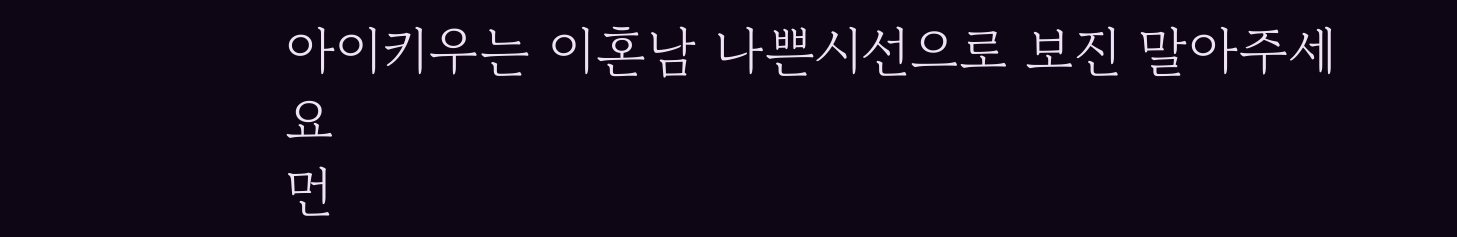아이키우는 이혼남 나쁜시선으로 보진 말아주세요
먼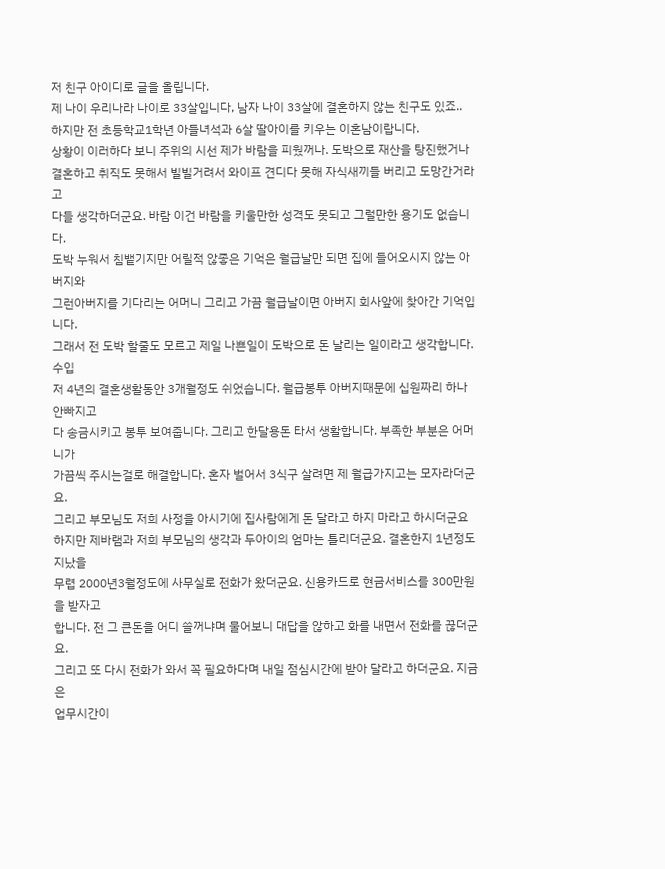저 친구 아이디로 글을 올립니다.
제 나이 우리나라 나이로 33살입니다, 남자 나이 33살에 결혼하지 않는 친구도 있죠..
하지만 전 초등학교1학년 아들녀석과 6살 딸아이를 키우는 이혼남이랍니다.
상황이 이러하다 보니 주위의 시선 제가 바람을 피웠꺼나. 도박으로 재산을 탕진했거나
결혼하고 취직도 못해서 빌빌거려서 와이프 견디다 못해 자식새끼들 버리고 도망간거라고
다들 생각하더군요. 바람 이건 바람을 키울만한 성격도 못되고 그럴만한 용기도 없습니다.
도박 누워서 침뱉기지만 어릴적 않좋은 기억은 월급날만 되면 집에 들어오시지 않는 아버지와
그런아버지를 기다리는 어머니 그리고 가끔 월급날이면 아버지 회사앞에 찾아간 기억입니다.
그래서 전 도박 할줄도 모르고 제일 나쁜일이 도박으로 돈 날리는 일이라고 생각합니다. 수입
저 4년의 결혼생활동안 3개월정도 쉬었습니다. 월급봉투 아버지때문에 십원짜리 하나 안빠지고
다 송금시키고 봉투 보여줍니다. 그리고 한달용돈 타서 생활합니다. 부족한 부분은 어머니가
가끔씩 주시는걸로 해결합니다. 혼자 벌어서 3식구 살려면 제 월급가지고는 모자라더군요.
그리고 부모님도 저희 사정을 아시기에 집사람에게 돈 달라고 하지 마라고 하시더군요
하지만 제바램과 저희 부모님의 생각과 두아이의 엄마는 틀리더군요. 결혼한지 1년정도 지났을
무렵 2000년3월정도에 사무실로 전화가 왔더군요. 신용카드로 현금서비스를 300만원을 받자고
합니다. 전 그 큰돈을 어디 쓸꺼냐며 물어보니 대답을 않하고 화를 내면서 전화를 끊더군요.
그리고 또 다시 전화가 와서 꼭 필요하다며 내일 점심시간에 받아 달라고 하더군요. 지금은
업무시간이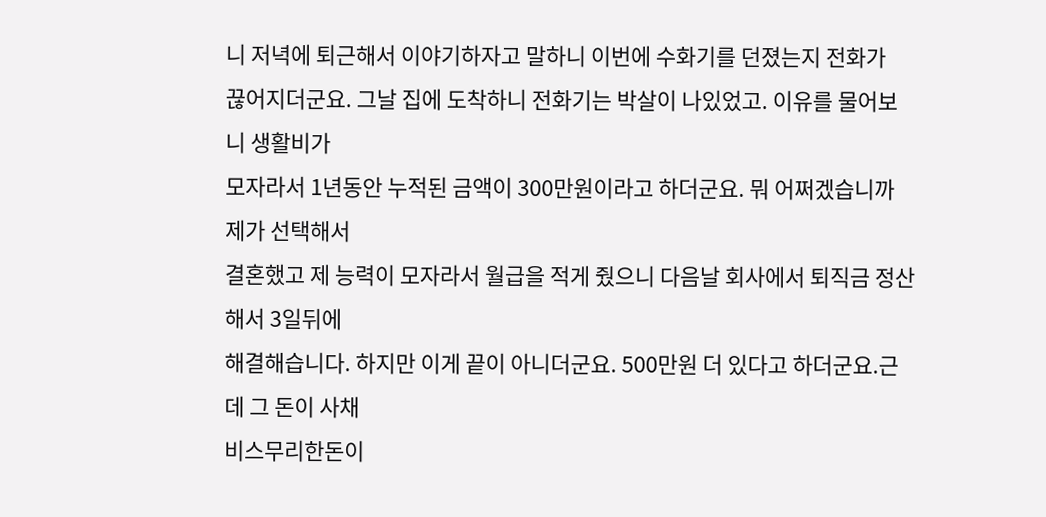니 저녁에 퇴근해서 이야기하자고 말하니 이번에 수화기를 던졌는지 전화가
끊어지더군요. 그날 집에 도착하니 전화기는 박살이 나있었고. 이유를 물어보니 생활비가
모자라서 1년동안 누적된 금액이 300만원이라고 하더군요. 뭐 어쩌겠습니까 제가 선택해서
결혼했고 제 능력이 모자라서 월급을 적게 줬으니 다음날 회사에서 퇴직금 정산해서 3일뒤에
해결해습니다. 하지만 이게 끝이 아니더군요. 500만원 더 있다고 하더군요.근데 그 돈이 사채
비스무리한돈이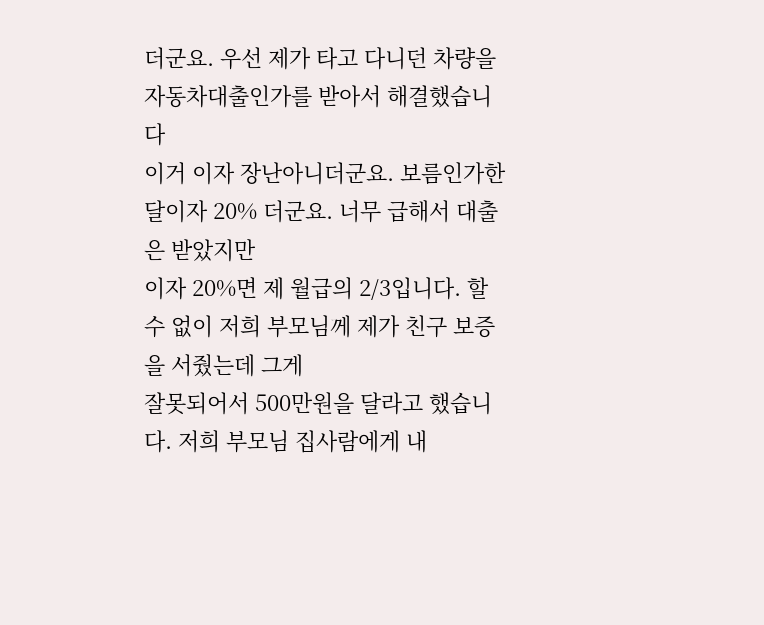더군요. 우선 제가 타고 다니던 차량을 자동차대출인가를 받아서 해결했습니다
이거 이자 장난아니더군요. 보름인가한달이자 20% 더군요. 너무 급해서 대출은 받았지만
이자 20%면 제 월급의 2/3입니다. 할수 없이 저희 부모님께 제가 친구 보증을 서줬는데 그게
잘못되어서 500만원을 달라고 했습니다. 저희 부모님 집사람에게 내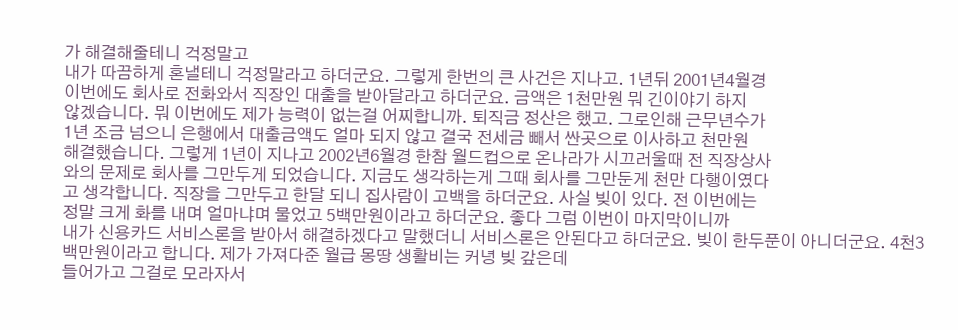가 해결해줄테니 걱정말고
내가 따끔하게 혼낼테니 걱정말라고 하더군요. 그렇게 한번의 큰 사건은 지나고. 1년뒤 2001년4월경
이번에도 회사로 전화와서 직장인 대출을 받아달라고 하더군요. 금액은 1천만원 뭐 긴이야기 하지
않겠습니다. 뭐 이번에도 제가 능력이 없는걸 어찌합니까. 퇴직금 정산은 했고. 그로인해 근무년수가
1년 조금 넘으니 은행에서 대출금액도 얼마 되지 않고 결국 전세금 빼서 싼곳으로 이사하고 천만원
해결했습니다. 그렇게 1년이 지나고 2002년6월경 한참 월드컵으로 온나라가 시끄러울때 전 직장상사
와의 문제로 회사를 그만두게 되었습니다. 지금도 생각하는게 그때 회사를 그만둔게 천만 다행이였다
고 생각합니다. 직장을 그만두고 한달 되니 집사람이 고백을 하더군요. 사실 빚이 있다. 전 이번에는
정말 크게 화를 내며 얼마냐며 물었고 5백만원이라고 하더군요. 좋다 그럼 이번이 마지막이니까
내가 신용카드 서비스론을 받아서 해결하겠다고 말했더니 서비스론은 안된다고 하더군요. 빚이 한두푼이 아니더군요. 4천3백만원이라고 합니다. 제가 가져다준 월급 몽땅 생활비는 커녕 빚 갚은데
들어가고 그걸로 모라자서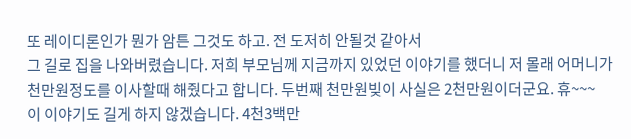또 레이디론인가 뭔가 암튼 그것도 하고. 전 도저히 안될것 같아서
그 길로 집을 나와버렸습니다. 저희 부모님께 지금까지 있었던 이야기를 했더니 저 몰래 어머니가
천만원정도를 이사할때 해줬다고 합니다. 두번째 천만원빚이 사실은 2천만원이더군요. 휴~~~
이 이야기도 길게 하지 않겠습니다. 4천3백만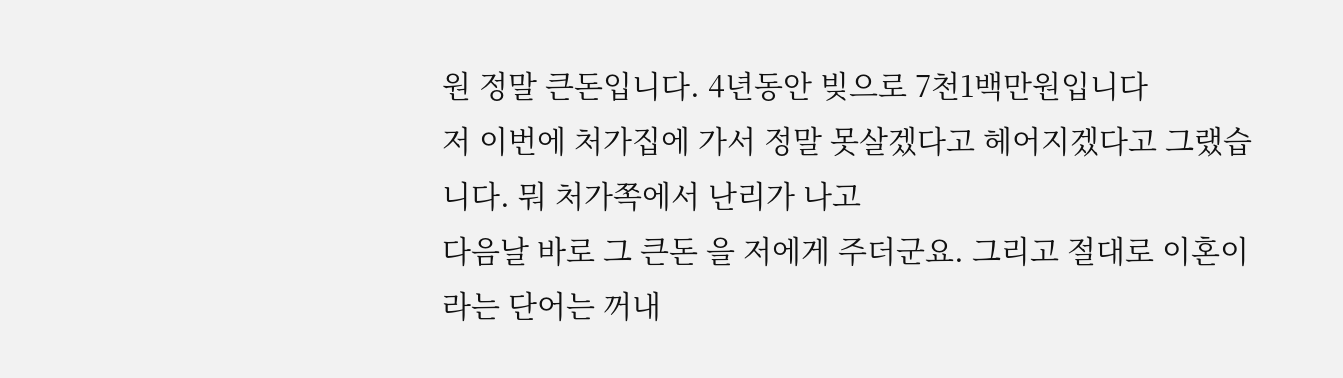원 정말 큰돈입니다. 4년동안 빚으로 7천1백만원입니다
저 이번에 처가집에 가서 정말 못살겠다고 헤어지겠다고 그랬습니다. 뭐 처가쪽에서 난리가 나고
다음날 바로 그 큰돈 을 저에게 주더군요. 그리고 절대로 이혼이라는 단어는 꺼내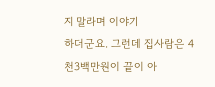지 말라며 이야기
하더군요. 그런데 집사람은 4천3백만원이 끝이 아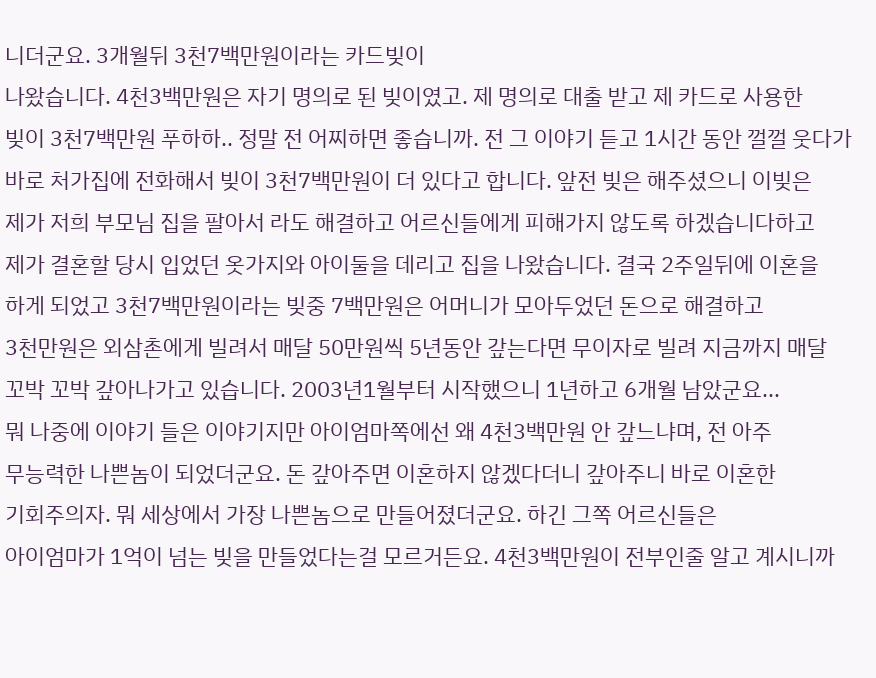니더군요. 3개월뒤 3천7백만원이라는 카드빚이
나왔습니다. 4천3백만원은 자기 명의로 된 빚이였고. 제 명의로 대출 받고 제 카드로 사용한
빚이 3천7백만원 푸하하.. 정말 전 어찌하면 좋습니까. 전 그 이야기 듣고 1시간 동안 껄껄 웃다가
바로 처가집에 전화해서 빚이 3천7백만원이 더 있다고 합니다. 앞전 빚은 해주셨으니 이빚은
제가 저희 부모님 집을 팔아서 라도 해결하고 어르신들에게 피해가지 않도록 하겠습니다하고
제가 결혼할 당시 입었던 옷가지와 아이둘을 데리고 집을 나왔습니다. 결국 2주일뒤에 이혼을
하게 되었고 3천7백만원이라는 빚중 7백만원은 어머니가 모아두었던 돈으로 해결하고
3천만원은 외삼촌에게 빌려서 매달 50만원씩 5년동안 갚는다면 무이자로 빌려 지금까지 매달
꼬박 꼬박 갚아나가고 있습니다. 2003년1월부터 시작했으니 1년하고 6개월 남았군요...
뭐 나중에 이야기 들은 이야기지만 아이엄마쪽에선 왜 4천3백만원 안 갚느냐며, 전 아주
무능력한 나쁜놈이 되었더군요. 돈 갚아주면 이혼하지 않겠다더니 갚아주니 바로 이혼한
기회주의자. 뭐 세상에서 가장 나쁜놈으로 만들어졌더군요. 하긴 그쪽 어르신들은
아이엄마가 1억이 넘는 빚을 만들었다는걸 모르거든요. 4천3백만원이 전부인줄 알고 계시니까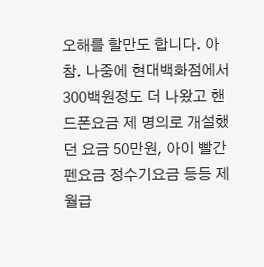오해를 할만도 합니다. 아참. 나중에 현대백화점에서 300백원정도 더 나왔고 핸드폰요금 제 명의로 개설했던 요금 50만원, 아이 빨간펜요금 정수기요금 등등 제 월급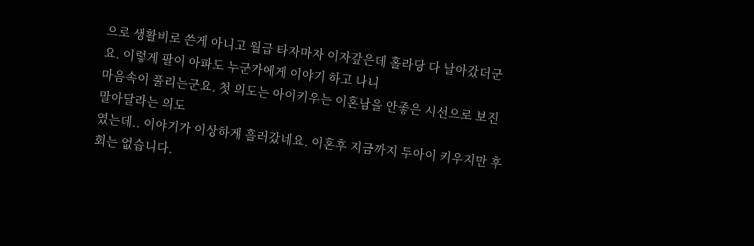으로 생활비로 쓴게 아니고 월급 타자마자 이자갚은데 홀라당 다 날아갔더군요. 이렇게 팔이 아파도 누군가에게 이야기 하고 나니
마음속이 풀리는군요. 첫 의도는 아이키우는 이혼남을 안좋은 시선으로 보진 말아달라는 의도
였는데.. 이야기가 이상하게 흘러갔네요. 이혼후 지금까지 두아이 키우지만 후회는 없습니다.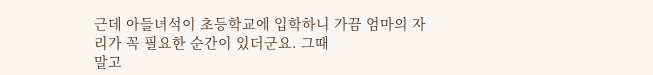근데 아들녀석이 초등학교에 입학하니 가끔 엄마의 자리가 꼭 필요한 순간이 있더군요. 그때
말고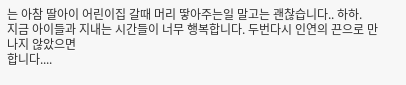는 아참 딸아이 어린이집 갈때 머리 땋아주는일 말고는 괜찮습니다.. 하하.
지금 아이들과 지내는 시간들이 너무 행복합니다. 두번다시 인연의 끈으로 만나지 않았으면
합니다....